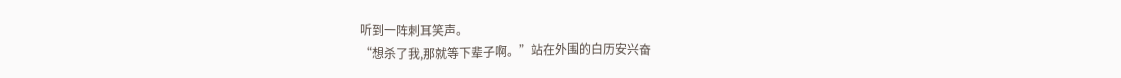听到一阵刺耳笑声。
“想杀了我,那就等下辈子啊。”站在外围的白历安兴奋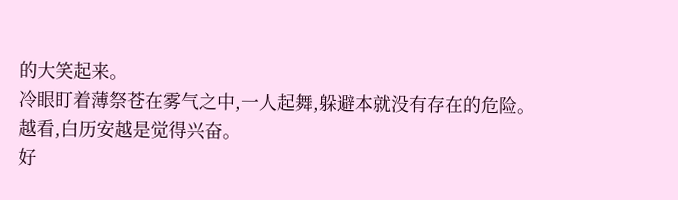的大笑起来。
冷眼盯着薄祭苍在雾气之中,一人起舞,躲避本就没有存在的危险。
越看,白历安越是觉得兴奋。
好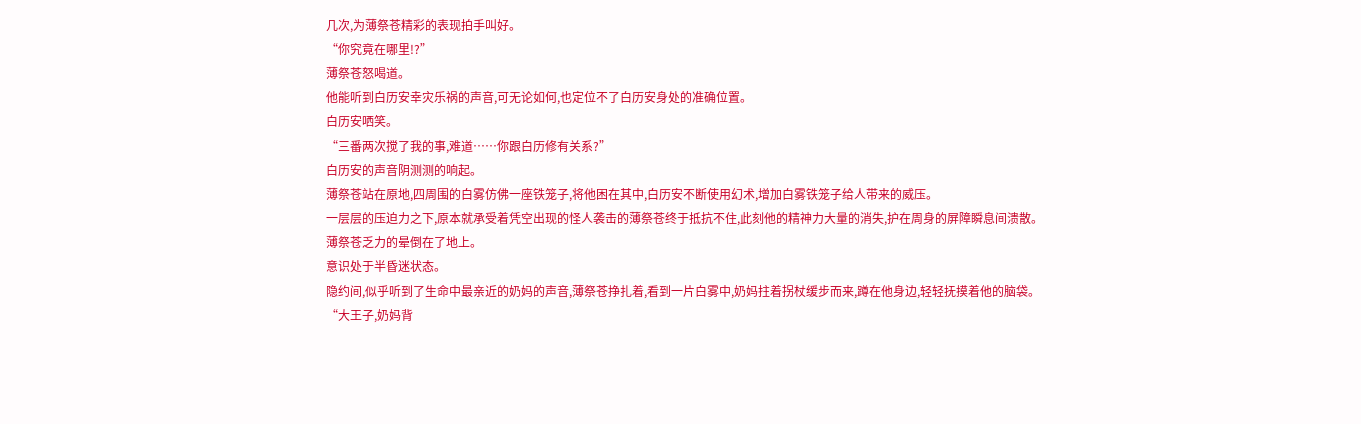几次,为薄祭苍精彩的表现拍手叫好。
“你究竟在哪里!?”
薄祭苍怒喝道。
他能听到白历安幸灾乐祸的声音,可无论如何,也定位不了白历安身处的准确位置。
白历安哂笑。
“三番两次搅了我的事,难道……你跟白历修有关系?”
白历安的声音阴测测的响起。
薄祭苍站在原地,四周围的白雾仿佛一座铁笼子,将他困在其中,白历安不断使用幻术,增加白雾铁笼子给人带来的威压。
一层层的压迫力之下,原本就承受着凭空出现的怪人袭击的薄祭苍终于抵抗不住,此刻他的精神力大量的消失,护在周身的屏障瞬息间溃散。
薄祭苍乏力的晕倒在了地上。
意识处于半昏迷状态。
隐约间,似乎听到了生命中最亲近的奶妈的声音,薄祭苍挣扎着,看到一片白雾中,奶妈拄着拐杖缓步而来,蹲在他身边,轻轻抚摸着他的脑袋。
“大王子,奶妈背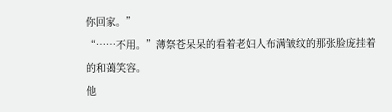你回家。”
“……不用。”薄祭苍呆呆的看着老妇人布满皱纹的那张脸庞挂着的和蔼笑容。
他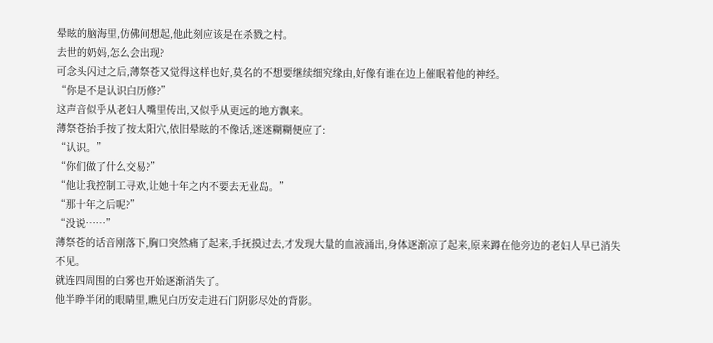晕眩的脑海里,仿佛间想起,他此刻应该是在杀戮之村。
去世的奶妈,怎么会出现?
可念头闪过之后,薄祭苍又觉得这样也好,莫名的不想要继续细究缘由,好像有谁在边上催眠着他的神经。
“你是不是认识白历修?”
这声音似乎从老妇人嘴里传出,又似乎从更远的地方飘来。
薄祭苍抬手按了按太阳穴,依旧晕眩的不像话,迷迷糊糊便应了:
“认识。”
“你们做了什么交易?”
“他让我控制工寻欢,让她十年之内不要去无业岛。”
“那十年之后呢?”
“没说……”
薄祭苍的话音刚落下,胸口突然痛了起来,手抚摸过去,才发现大量的血液涌出,身体逐渐凉了起来,原来蹲在他旁边的老妇人早已消失不见。
就连四周围的白雾也开始逐渐消失了。
他半睁半闭的眼睛里,瞧见白历安走进石门阴影尽处的背影。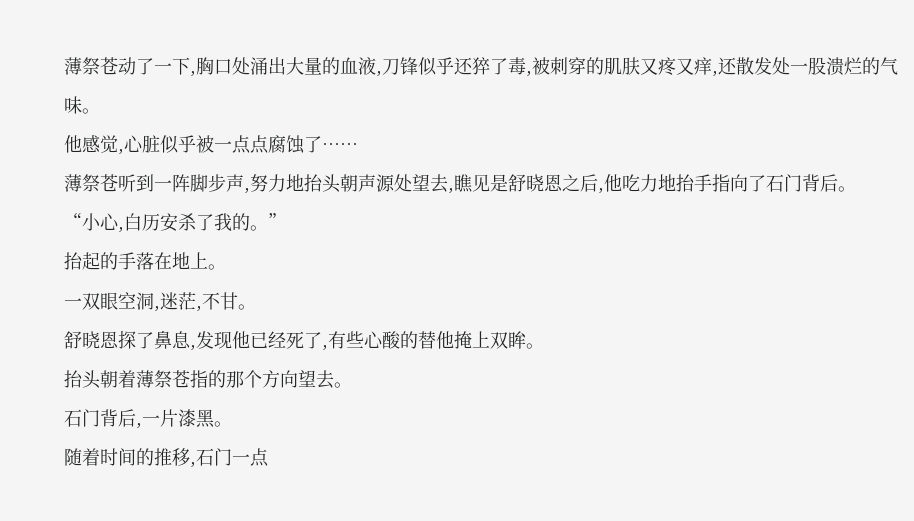薄祭苍动了一下,胸口处涌出大量的血液,刀锋似乎还猝了毒,被刺穿的肌肤又疼又痒,还散发处一股溃烂的气味。
他感觉,心脏似乎被一点点腐蚀了……
薄祭苍听到一阵脚步声,努力地抬头朝声源处望去,瞧见是舒晓恩之后,他吃力地抬手指向了石门背后。
“小心,白历安杀了我的。”
抬起的手落在地上。
一双眼空洞,迷茫,不甘。
舒晓恩探了鼻息,发现他已经死了,有些心酸的替他掩上双眸。
抬头朝着薄祭苍指的那个方向望去。
石门背后,一片漆黑。
随着时间的推移,石门一点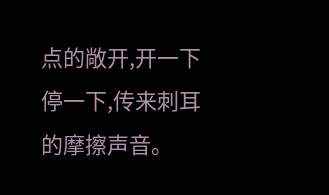点的敞开,开一下停一下,传来刺耳的摩擦声音。